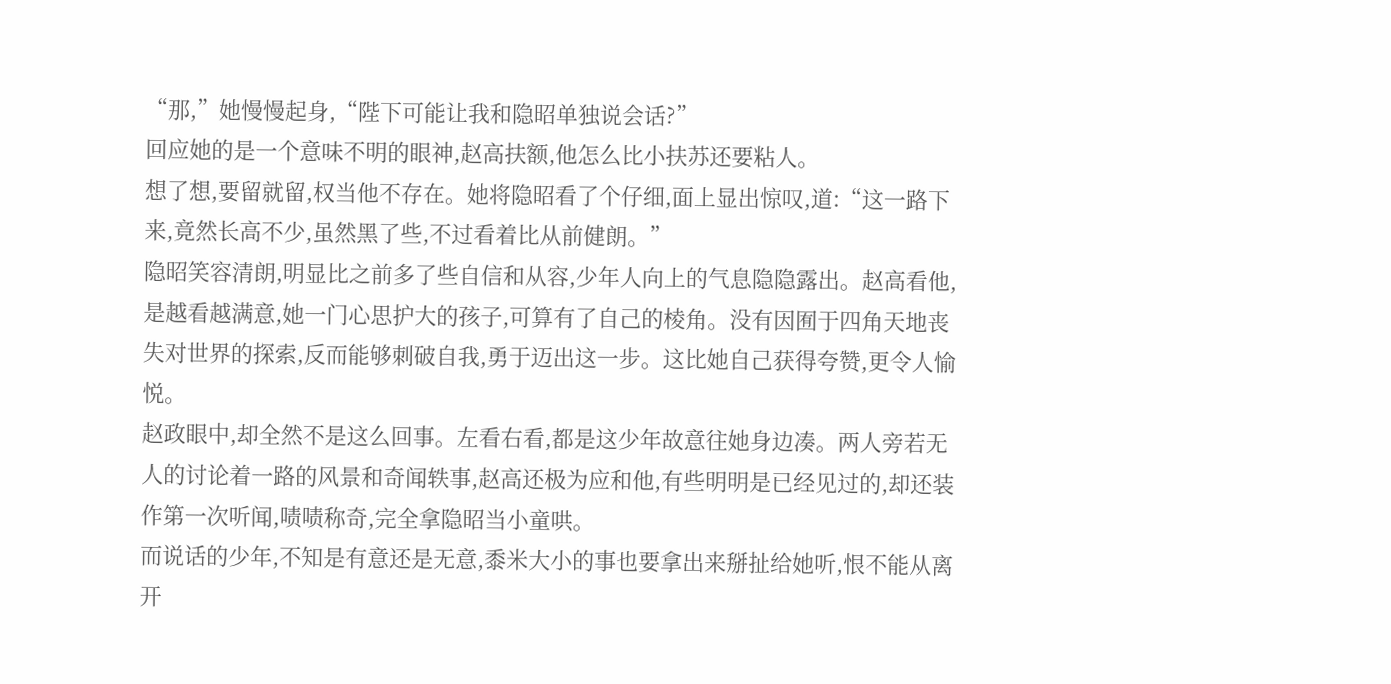“那,”她慢慢起身,“陛下可能让我和隐昭单独说会话?”
回应她的是一个意味不明的眼神,赵高扶额,他怎么比小扶苏还要粘人。
想了想,要留就留,权当他不存在。她将隐昭看了个仔细,面上显出惊叹,道:“这一路下来,竟然长高不少,虽然黑了些,不过看着比从前健朗。”
隐昭笑容清朗,明显比之前多了些自信和从容,少年人向上的气息隐隐露出。赵高看他,是越看越满意,她一门心思护大的孩子,可算有了自己的棱角。没有因囿于四角天地丧失对世界的探索,反而能够刺破自我,勇于迈出这一步。这比她自己获得夸赞,更令人愉悦。
赵政眼中,却全然不是这么回事。左看右看,都是这少年故意往她身边凑。两人旁若无人的讨论着一路的风景和奇闻轶事,赵高还极为应和他,有些明明是已经见过的,却还装作第一次听闻,啧啧称奇,完全拿隐昭当小童哄。
而说话的少年,不知是有意还是无意,黍米大小的事也要拿出来掰扯给她听,恨不能从离开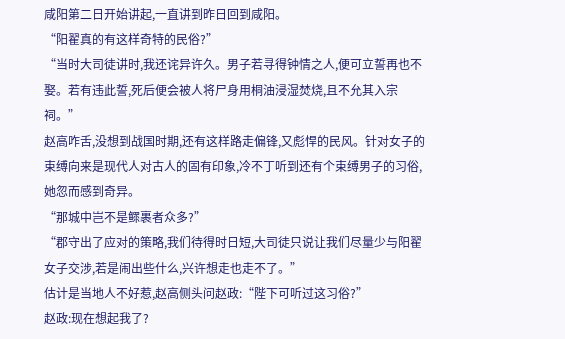咸阳第二日开始讲起,一直讲到昨日回到咸阳。
“阳翟真的有这样奇特的民俗?”
“当时大司徒讲时,我还诧异许久。男子若寻得钟情之人,便可立誓再也不娶。若有违此誓,死后便会被人将尸身用桐油浸湿焚烧,且不允其入宗祠。”
赵高咋舌,没想到战国时期,还有这样路走偏锋,又彪悍的民风。针对女子的束缚向来是现代人对古人的固有印象,冷不丁听到还有个束缚男子的习俗,她忽而感到奇异。
“那城中岂不是鳏裹者众多?”
“郡守出了应对的策略,我们待得时日短,大司徒只说让我们尽量少与阳翟女子交涉,若是闹出些什么,兴许想走也走不了。”
估计是当地人不好惹,赵高侧头问赵政:“陛下可听过这习俗?”
赵政:现在想起我了?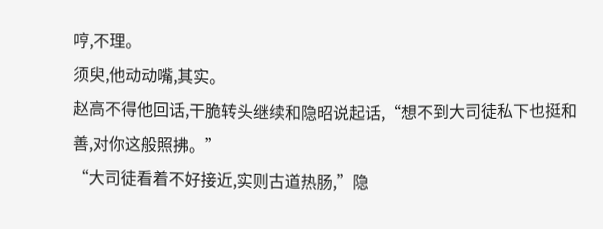哼,不理。
须臾,他动动嘴,其实。
赵高不得他回话,干脆转头继续和隐昭说起话,“想不到大司徒私下也挺和善,对你这般照拂。”
“大司徒看着不好接近,实则古道热肠,”隐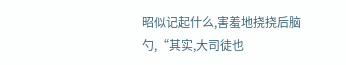昭似记起什么,害羞地挠挠后脑勺,“其实,大司徒也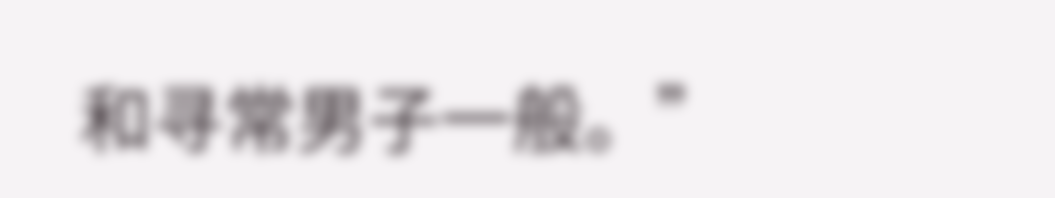和寻常男子一般。”